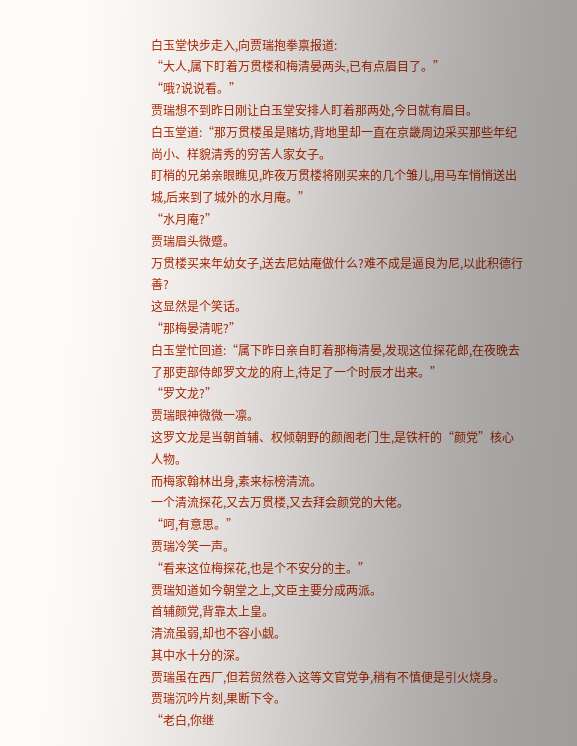白玉堂快步走入,向贾瑞抱拳禀报道:
“大人,属下盯着万贯楼和梅清晏两头,已有点眉目了。”
“哦?说说看。”
贾瑞想不到昨日刚让白玉堂安排人盯着那两处,今日就有眉目。
白玉堂道:“那万贯楼虽是赌坊,背地里却一直在京畿周边采买那些年纪尚小、样貌清秀的穷苦人家女子。
盯梢的兄弟亲眼瞧见,昨夜万贯楼将刚买来的几个雏儿,用马车悄悄送出城,后来到了城外的水月庵。”
“水月庵?”
贾瑞眉头微蹙。
万贯楼买来年幼女子,送去尼姑庵做什么?难不成是逼良为尼,以此积德行善?
这显然是个笑话。
“那梅晏清呢?”
白玉堂忙回道:“属下昨日亲自盯着那梅清晏,发现这位探花郎,在夜晚去了那吏部侍郎罗文龙的府上,待足了一个时辰才出来。”
“罗文龙?”
贾瑞眼神微微一凛。
这罗文龙是当朝首辅、权倾朝野的颜阁老门生,是铁杆的“颜党”核心人物。
而梅家翰林出身,素来标榜清流。
一个清流探花,又去万贯楼,又去拜会颜党的大佬。
“呵,有意思。”
贾瑞冷笑一声。
“看来这位梅探花,也是个不安分的主。”
贾瑞知道如今朝堂之上,文臣主要分成两派。
首辅颜党,背靠太上皇。
清流虽弱,却也不容小觑。
其中水十分的深。
贾瑞虽在西厂,但若贸然卷入这等文官党争,稍有不慎便是引火烧身。
贾瑞沉吟片刻,果断下令。
“老白,你继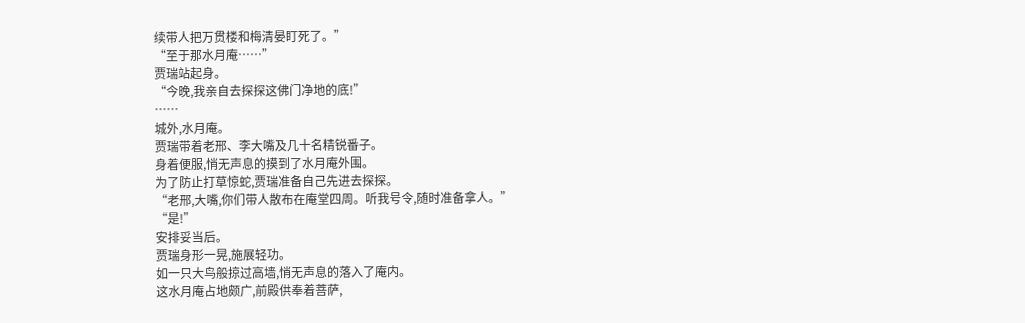续带人把万贯楼和梅清晏盯死了。”
“至于那水月庵……”
贾瑞站起身。
“今晚,我亲自去探探这佛门净地的底!”
……
城外,水月庵。
贾瑞带着老邢、李大嘴及几十名精锐番子。
身着便服,悄无声息的摸到了水月庵外围。
为了防止打草惊蛇,贾瑞准备自己先进去探探。
“老邢,大嘴,你们带人散布在庵堂四周。听我号令,随时准备拿人。”
“是!”
安排妥当后。
贾瑞身形一晃,施展轻功。
如一只大鸟般掠过高墙,悄无声息的落入了庵内。
这水月庵占地颇广,前殿供奉着菩萨,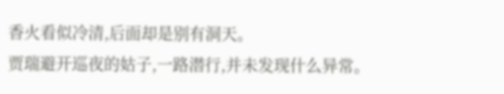香火看似冷清,后面却是别有洞天。
贾瑞避开巡夜的姑子,一路潜行,并未发现什么异常。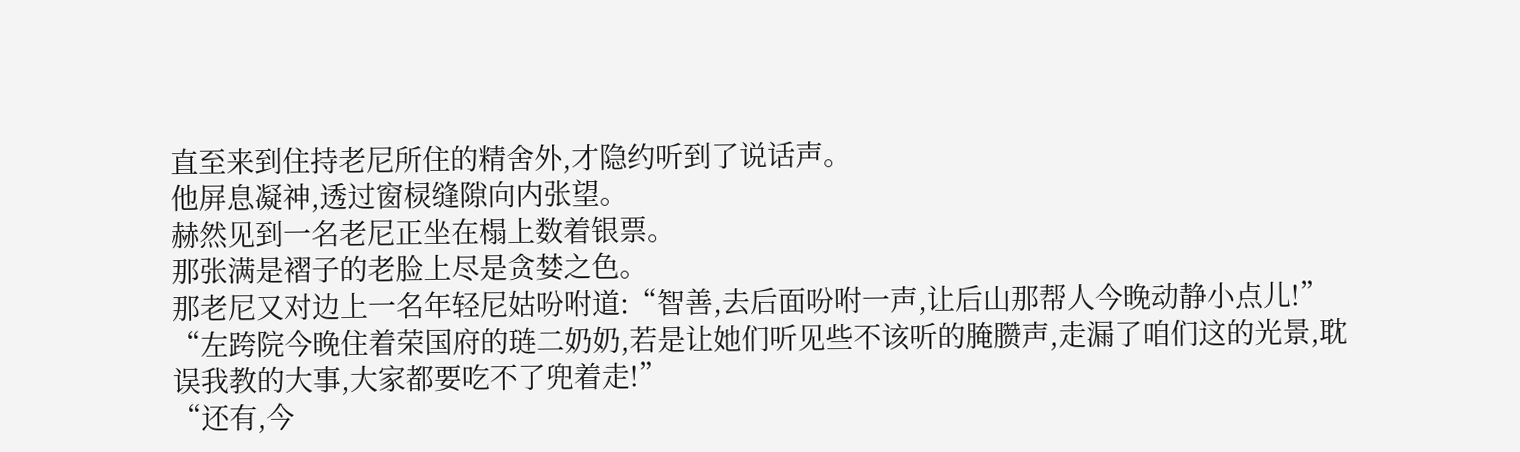直至来到住持老尼所住的精舍外,才隐约听到了说话声。
他屏息凝神,透过窗棂缝隙向内张望。
赫然见到一名老尼正坐在榻上数着银票。
那张满是褶子的老脸上尽是贪婪之色。
那老尼又对边上一名年轻尼姑吩咐道:“智善,去后面吩咐一声,让后山那帮人今晚动静小点儿!”
“左跨院今晚住着荣国府的琏二奶奶,若是让她们听见些不该听的腌臜声,走漏了咱们这的光景,耽误我教的大事,大家都要吃不了兜着走!”
“还有,今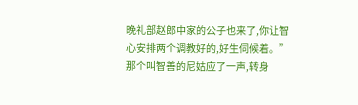晚礼部赵郎中家的公子也来了,你让智心安排两个调教好的,好生伺候着。”
那个叫智善的尼姑应了一声,转身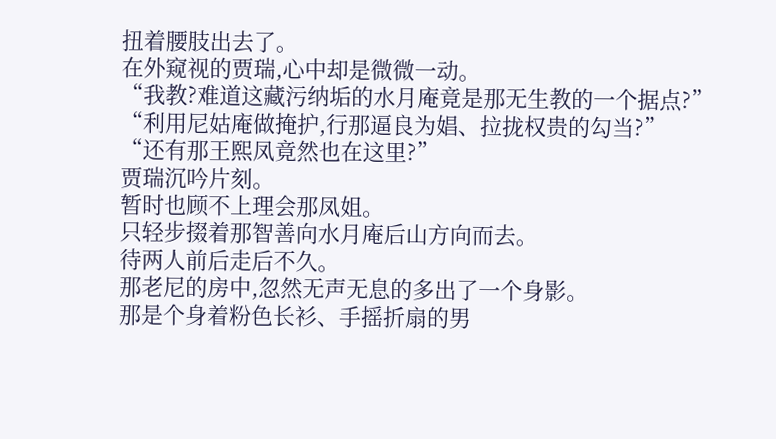扭着腰肢出去了。
在外窥视的贾瑞,心中却是微微一动。
“我教?难道这藏污纳垢的水月庵竟是那无生教的一个据点?”
“利用尼姑庵做掩护,行那逼良为娼、拉拢权贵的勾当?”
“还有那王熙凤竟然也在这里?”
贾瑞沉吟片刻。
暂时也顾不上理会那凤姐。
只轻步掇着那智善向水月庵后山方向而去。
待两人前后走后不久。
那老尼的房中,忽然无声无息的多出了一个身影。
那是个身着粉色长衫、手摇折扇的男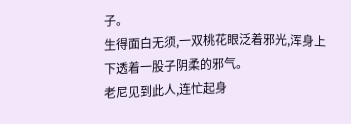子。
生得面白无须,一双桃花眼泛着邪光,浑身上下透着一股子阴柔的邪气。
老尼见到此人,连忙起身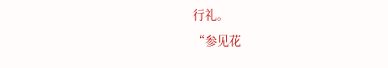行礼。
“参见花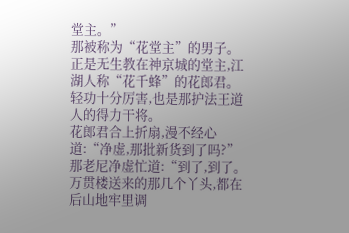堂主。”
那被称为“花堂主”的男子。
正是无生教在神京城的堂主,江湖人称“花千蜂”的花郎君。
轻功十分厉害,也是那护法王道人的得力干将。
花郎君合上折扇,漫不经心道:“净虚,那批新货到了吗?”
那老尼净虚忙道:“到了,到了。万贯楼送来的那几个丫头,都在后山地牢里调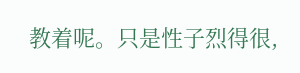教着呢。只是性子烈得很,